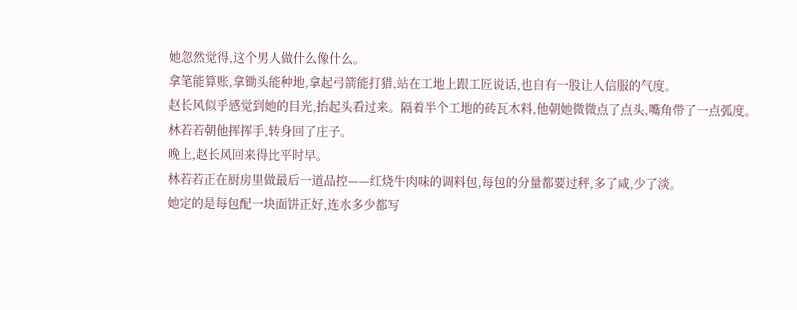她忽然觉得,这个男人做什么像什么。
拿笔能算账,拿锄头能种地,拿起弓箭能打猎,站在工地上跟工匠说话,也自有一股让人信服的气度。
赵长风似乎感觉到她的目光,抬起头看过来。隔着半个工地的砖瓦木料,他朝她微微点了点头,嘴角带了一点弧度。
林若若朝他挥挥手,转身回了庄子。
晚上,赵长风回来得比平时早。
林若若正在厨房里做最后一道品控——红烧牛肉味的调料包,每包的分量都要过秤,多了咸,少了淡。
她定的是每包配一块面饼正好,连水多少都写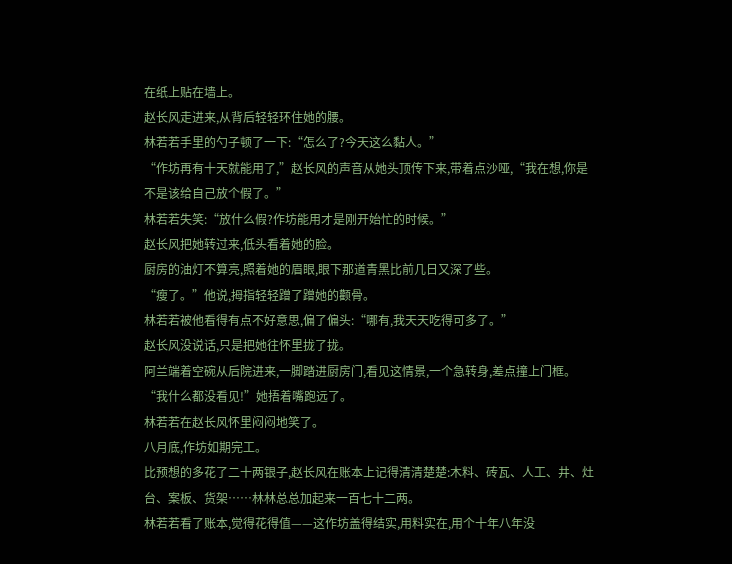在纸上贴在墙上。
赵长风走进来,从背后轻轻环住她的腰。
林若若手里的勺子顿了一下:“怎么了?今天这么黏人。”
“作坊再有十天就能用了,”赵长风的声音从她头顶传下来,带着点沙哑,“我在想,你是不是该给自己放个假了。”
林若若失笑:“放什么假?作坊能用才是刚开始忙的时候。”
赵长风把她转过来,低头看着她的脸。
厨房的油灯不算亮,照着她的眉眼,眼下那道青黑比前几日又深了些。
“瘦了。”他说,拇指轻轻蹭了蹭她的颧骨。
林若若被他看得有点不好意思,偏了偏头:“哪有,我天天吃得可多了。”
赵长风没说话,只是把她往怀里拢了拢。
阿兰端着空碗从后院进来,一脚踏进厨房门,看见这情景,一个急转身,差点撞上门框。“我什么都没看见!”她捂着嘴跑远了。
林若若在赵长风怀里闷闷地笑了。
八月底,作坊如期完工。
比预想的多花了二十两银子,赵长风在账本上记得清清楚楚:木料、砖瓦、人工、井、灶台、案板、货架……林林总总加起来一百七十二两。
林若若看了账本,觉得花得值——这作坊盖得结实,用料实在,用个十年八年没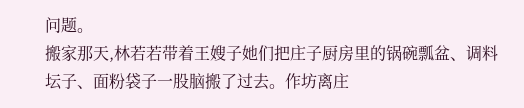问题。
搬家那天,林若若带着王嫂子她们把庄子厨房里的锅碗瓢盆、调料坛子、面粉袋子一股脑搬了过去。作坊离庄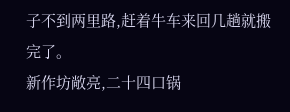子不到两里路,赶着牛车来回几趟就搬完了。
新作坊敞亮,二十四口锅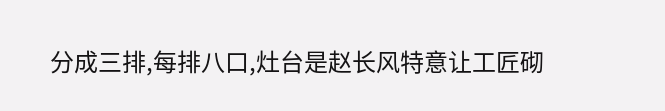分成三排,每排八口,灶台是赵长风特意让工匠砌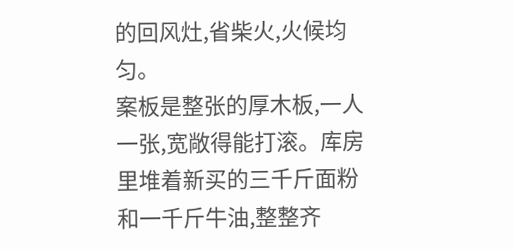的回风灶,省柴火,火候均匀。
案板是整张的厚木板,一人一张,宽敞得能打滚。库房里堆着新买的三千斤面粉和一千斤牛油,整整齐